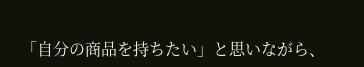「自分の商品を持ちたい」と思いながら、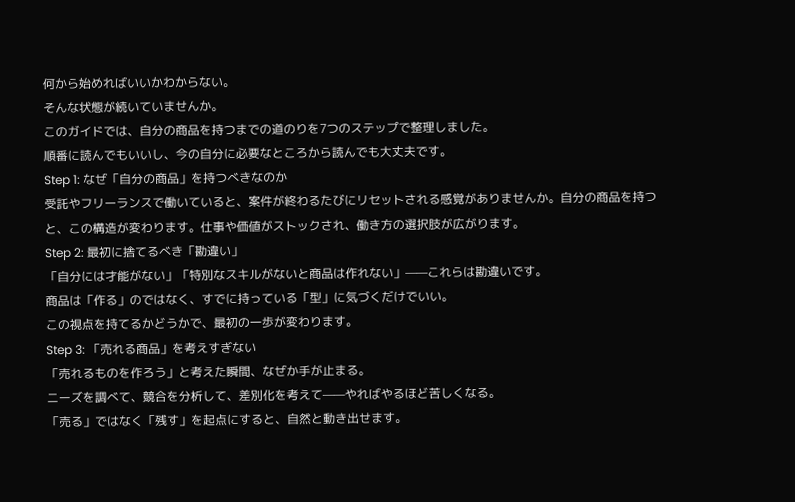何から始めればいいかわからない。
そんな状態が続いていませんか。
このガイドでは、自分の商品を持つまでの道のりを7つのステップで整理しました。
順番に読んでもいいし、今の自分に必要なところから読んでも大丈夫です。
Step 1: なぜ「自分の商品」を持つべきなのか
受託やフリーランスで働いていると、案件が終わるたびにリセットされる感覚がありませんか。自分の商品を持つと、この構造が変わります。仕事や価値がストックされ、働き方の選択肢が広がります。
Step 2: 最初に捨てるべき「勘違い」
「自分には才能がない」「特別なスキルがないと商品は作れない」——これらは勘違いです。
商品は「作る」のではなく、すでに持っている「型」に気づくだけでいい。
この視点を持てるかどうかで、最初の一歩が変わります。
Step 3: 「売れる商品」を考えすぎない
「売れるものを作ろう」と考えた瞬間、なぜか手が止まる。
ニーズを調べて、競合を分析して、差別化を考えて——やればやるほど苦しくなる。
「売る」ではなく「残す」を起点にすると、自然と動き出せます。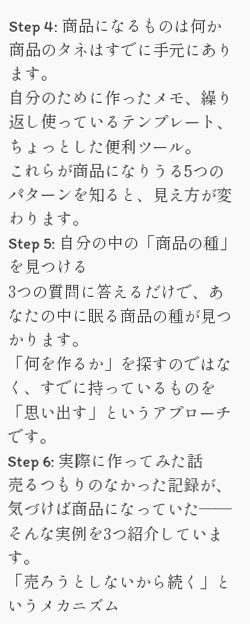Step 4: 商品になるものは何か
商品のタネはすでに手元にあります。
自分のために作ったメモ、繰り返し使っているテンプレート、ちょっとした便利ツール。
これらが商品になりうる5つのパターンを知ると、見え方が変わります。
Step 5: 自分の中の「商品の種」を見つける
3つの質問に答えるだけで、あなたの中に眠る商品の種が見つかります。
「何を作るか」を探すのではなく、すでに持っているものを「思い出す」というアプローチです。
Step 6: 実際に作ってみた話
売るつもりのなかった記録が、気づけば商品になっていた——そんな実例を3つ紹介しています。
「売ろうとしないから続く」というメカニズム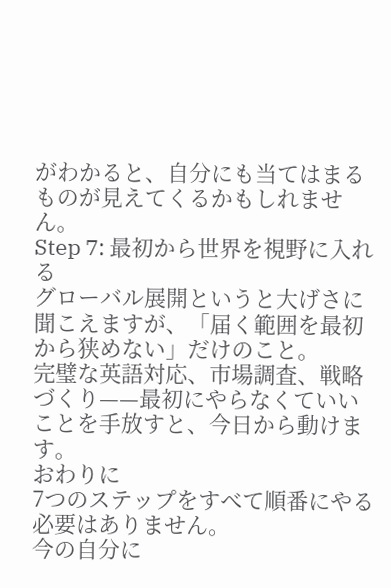がわかると、自分にも当てはまるものが見えてくるかもしれません。
Step 7: 最初から世界を視野に入れる
グローバル展開というと大げさに聞こえますが、「届く範囲を最初から狭めない」だけのこと。
完璧な英語対応、市場調査、戦略づくり——最初にやらなくていいことを手放すと、今日から動けます。
おわりに
7つのステップをすべて順番にやる必要はありません。
今の自分に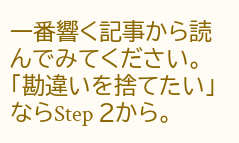一番響く記事から読んでみてください。
「勘違いを捨てたい」ならStep 2から。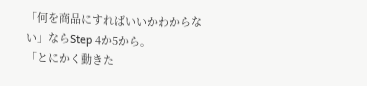「何を商品にすればいいかわからない」ならStep 4か5から。
「とにかく動きた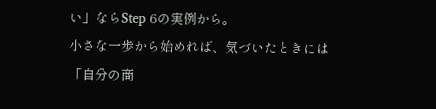い」ならStep 6の実例から。
小さな一歩から始めれば、気づいたときには「自分の商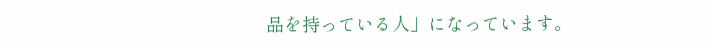品を持っている人」になっています。